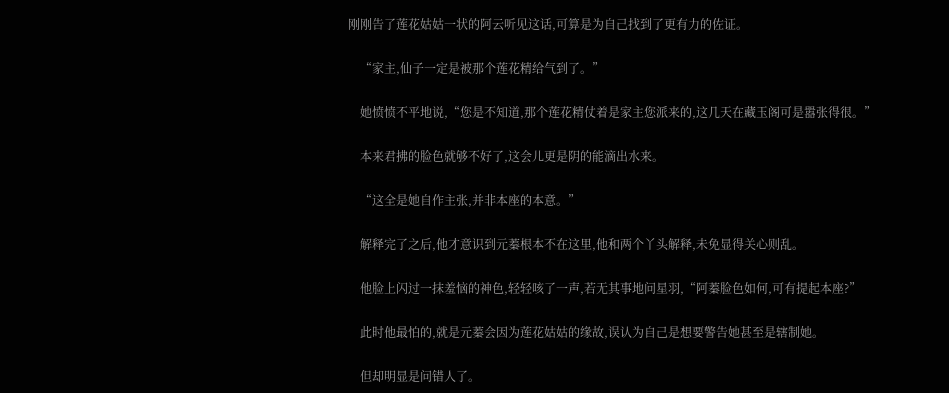刚刚告了莲花姑姑一状的阿云听见这话,可算是为自己找到了更有力的佐证。

    “家主,仙子一定是被那个莲花精给气到了。”

    她愤愤不平地说,“您是不知道,那个莲花精仗着是家主您派来的,这几天在藏玉阁可是嚣张得很。”

    本来君拂的脸色就够不好了,这会儿更是阴的能滴出水来。

    “这全是她自作主张,并非本座的本意。”

    解释完了之后,他才意识到元蓁根本不在这里,他和两个丫头解释,未免显得关心则乱。

    他脸上闪过一抹羞恼的神色,轻轻咳了一声,若无其事地问星羽,“阿蓁脸色如何,可有提起本座?”

    此时他最怕的,就是元蓁会因为莲花姑姑的缘故,误认为自己是想要警告她甚至是辖制她。

    但却明显是问错人了。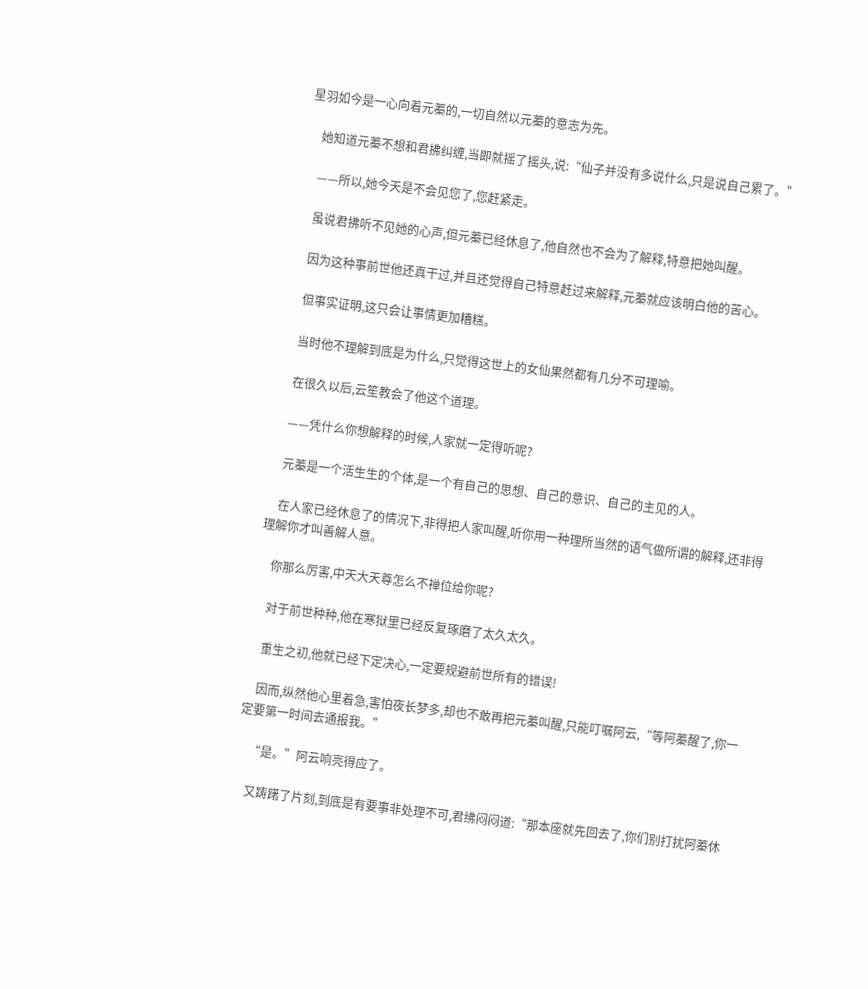星羽如今是一心向着元蓁的,一切自然以元蓁的意志为先。

    她知道元蓁不想和君拂纠缠,当即就摇了摇头,说:“仙子并没有多说什么,只是说自己累了。”

    ——所以,她今天是不会见您了,您赶紧走。

    虽说君拂听不见她的心声,但元蓁已经休息了,他自然也不会为了解释,特意把她叫醒。

    因为这种事前世他还真干过,并且还觉得自己特意赶过来解释,元蓁就应该明白他的苦心。

    但事实证明,这只会让事情更加糟糕。

    当时他不理解到底是为什么,只觉得这世上的女仙果然都有几分不可理喻。

    在很久以后,云笙教会了他这个道理。

    ——凭什么你想解释的时候,人家就一定得听呢?

    元蓁是一个活生生的个体,是一个有自己的思想、自己的意识、自己的主见的人。

    在人家已经休息了的情况下,非得把人家叫醒,听你用一种理所当然的语气做所谓的解释,还非得理解你才叫善解人意。

    你那么厉害,中天大天尊怎么不禅位给你呢?

    对于前世种种,他在寒狱里已经反复琢磨了太久太久。

    重生之初,他就已经下定决心,一定要规避前世所有的错误!

    因而,纵然他心里着急,害怕夜长梦多,却也不敢再把元蓁叫醒,只能叮嘱阿云,“等阿蓁醒了,你一定要第一时间去通报我。”

    “是。”阿云响亮得应了。

    又踌躇了片刻,到底是有要事非处理不可,君绋闷闷道:“那本座就先回去了,你们别打扰阿蓁休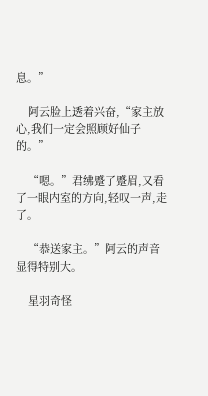息。”

    阿云脸上透着兴奋,“家主放心,我们一定会照顾好仙子的。”

    “嗯。”君绋蹙了蹙眉,又看了一眼内室的方向,轻叹一声,走了。

    “恭送家主。”阿云的声音显得特别大。

    星羽奇怪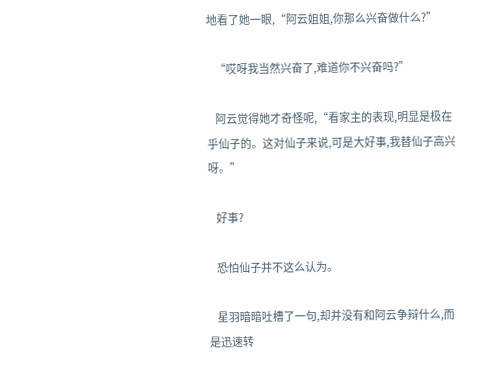地看了她一眼,“阿云姐姐,你那么兴奋做什么?”

    “哎呀我当然兴奋了,难道你不兴奋吗?”

    阿云觉得她才奇怪呢,“看家主的表现,明显是极在乎仙子的。这对仙子来说,可是大好事,我替仙子高兴呀。”

    好事?

    恐怕仙子并不这么认为。

    星羽暗暗吐槽了一句,却并没有和阿云争辩什么,而是迅速转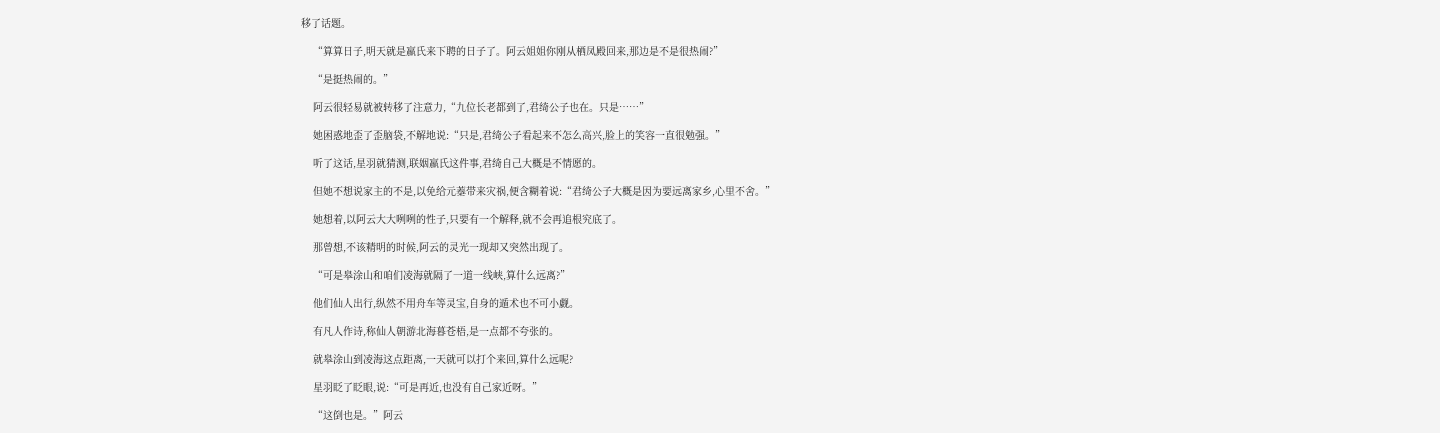移了话题。

    “算算日子,明天就是嬴氏来下聘的日子了。阿云姐姐你刚从栖凤殿回来,那边是不是很热闹?”

    “是挺热闹的。”

    阿云很轻易就被转移了注意力,“九位长老都到了,君绮公子也在。只是……”

    她困惑地歪了歪脑袋,不解地说:“只是,君绮公子看起来不怎么高兴,脸上的笑容一直很勉强。”

    听了这话,星羽就猜测,联姻嬴氏这件事,君绮自己大概是不情愿的。

    但她不想说家主的不是,以免给元蓁带来灾祸,便含糊着说:“君绮公子大概是因为要远离家乡,心里不舍。”

    她想着,以阿云大大咧咧的性子,只要有一个解释,就不会再追根究底了。

    那曾想,不该精明的时候,阿云的灵光一现却又突然出现了。

    “可是皋涂山和咱们凌海就隔了一道一线峡,算什么远离?”

    他们仙人出行,纵然不用舟车等灵宝,自身的遁术也不可小觑。

    有凡人作诗,称仙人朝游北海暮苍梧,是一点都不夸张的。

    就皋涂山到凌海这点距离,一天就可以打个来回,算什么远呢?

    星羽眨了眨眼,说:“可是再近,也没有自己家近呀。”

    “这倒也是。”阿云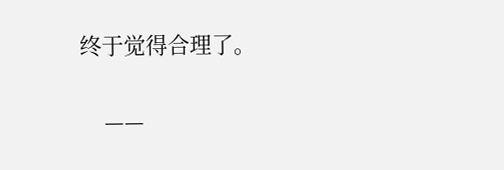终于觉得合理了。

    ——